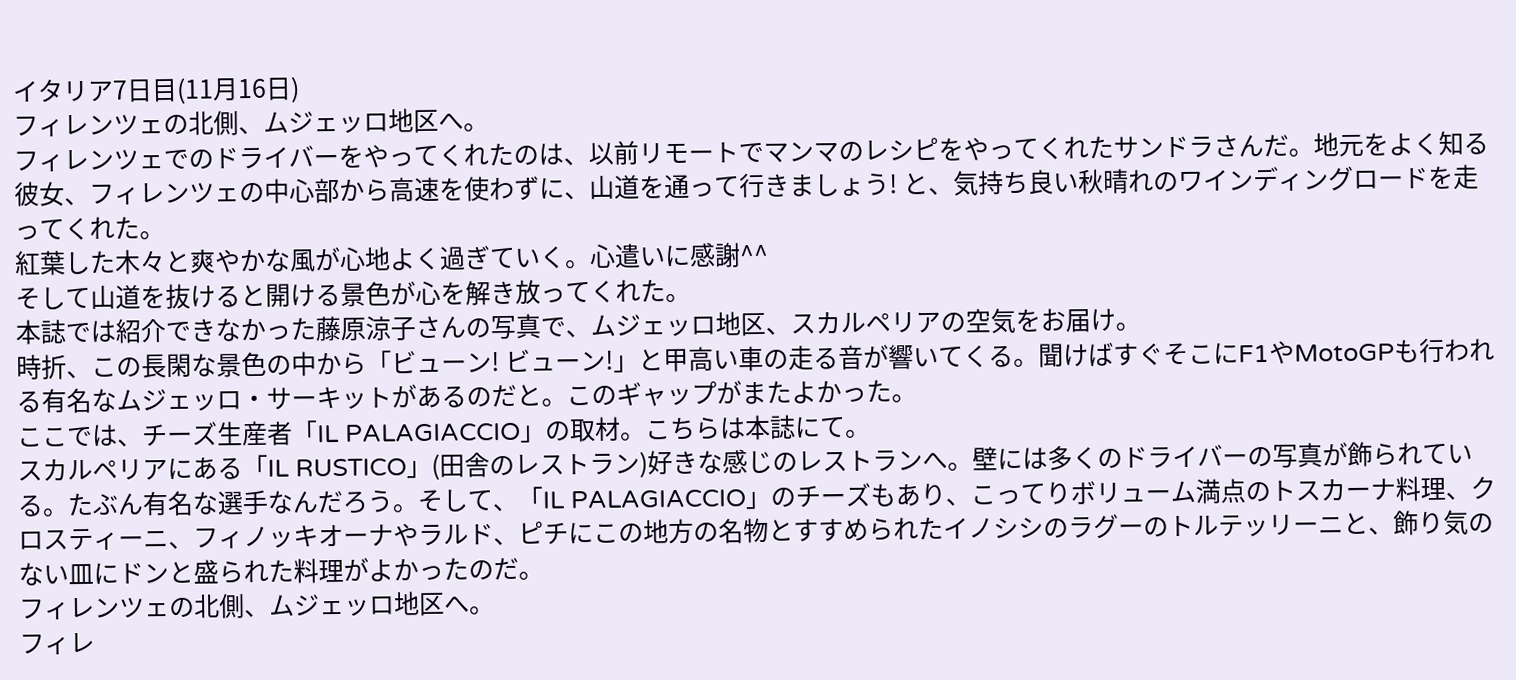イタリア7日目(11月16日)
フィレンツェの北側、ムジェッロ地区へ。
フィレンツェでのドライバーをやってくれたのは、以前リモートでマンマのレシピをやってくれたサンドラさんだ。地元をよく知る彼女、フィレンツェの中心部から高速を使わずに、山道を通って行きましょう! と、気持ち良い秋晴れのワインディングロードを走ってくれた。
紅葉した木々と爽やかな風が心地よく過ぎていく。心遣いに感謝^^
そして山道を抜けると開ける景色が心を解き放ってくれた。
本誌では紹介できなかった藤原涼子さんの写真で、ムジェッロ地区、スカルペリアの空気をお届け。
時折、この長閑な景色の中から「ビューン! ビューン!」と甲高い車の走る音が響いてくる。聞けばすぐそこにF1やMotoGPも行われる有名なムジェッロ・サーキットがあるのだと。このギャップがまたよかった。
ここでは、チーズ生産者「IL PALAGIACCIO」の取材。こちらは本誌にて。
スカルペリアにある「IL RUSTICO」(田舎のレストラン)好きな感じのレストランへ。壁には多くのドライバーの写真が飾られている。たぶん有名な選手なんだろう。そして、「IL PALAGIACCIO」のチーズもあり、こってりボリューム満点のトスカーナ料理、クロスティーニ、フィノッキオーナやラルド、ピチにこの地方の名物とすすめられたイノシシのラグーのトルテッリーニと、飾り気のない皿にドンと盛られた料理がよかったのだ。
フィレンツェの北側、ムジェッロ地区へ。
フィレ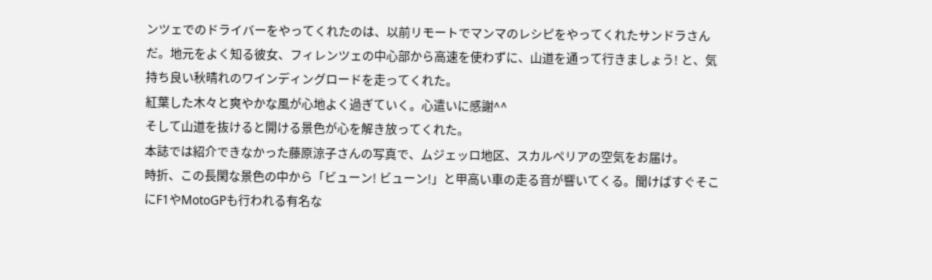ンツェでのドライバーをやってくれたのは、以前リモートでマンマのレシピをやってくれたサンドラさんだ。地元をよく知る彼女、フィレンツェの中心部から高速を使わずに、山道を通って行きましょう! と、気持ち良い秋晴れのワインディングロードを走ってくれた。
紅葉した木々と爽やかな風が心地よく過ぎていく。心遣いに感謝^^
そして山道を抜けると開ける景色が心を解き放ってくれた。
本誌では紹介できなかった藤原涼子さんの写真で、ムジェッロ地区、スカルペリアの空気をお届け。
時折、この長閑な景色の中から「ビューン! ビューン!」と甲高い車の走る音が響いてくる。聞けばすぐそこにF1やMotoGPも行われる有名な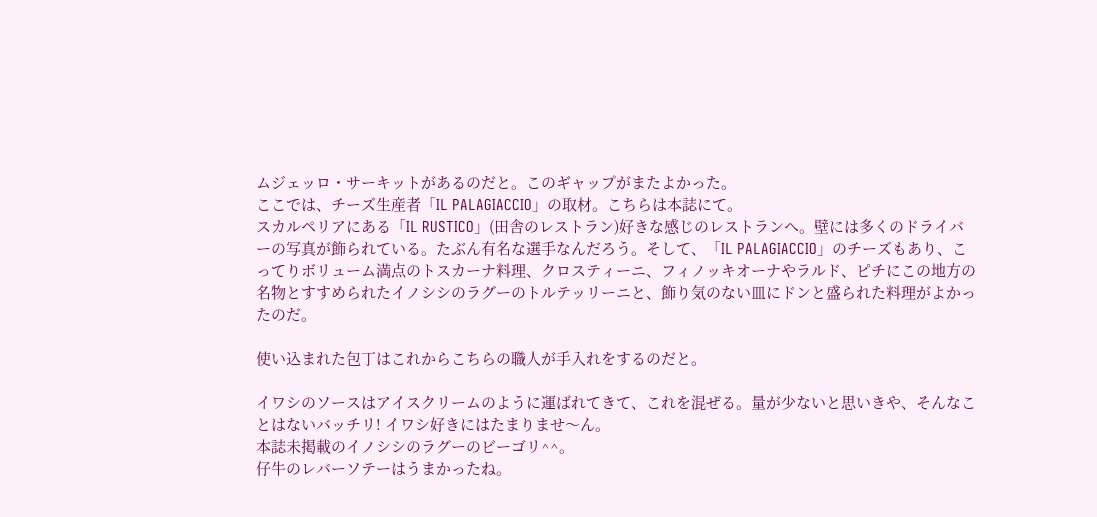ムジェッロ・サーキットがあるのだと。このギャップがまたよかった。
ここでは、チーズ生産者「IL PALAGIACCIO」の取材。こちらは本誌にて。
スカルペリアにある「IL RUSTICO」(田舎のレストラン)好きな感じのレストランへ。壁には多くのドライバーの写真が飾られている。たぶん有名な選手なんだろう。そして、「IL PALAGIACCIO」のチーズもあり、こってりボリューム満点のトスカーナ料理、クロスティーニ、フィノッキオーナやラルド、ピチにこの地方の名物とすすめられたイノシシのラグーのトルテッリーニと、飾り気のない皿にドンと盛られた料理がよかったのだ。

使い込まれた包丁はこれからこちらの職人が手入れをするのだと。

イワシのソースはアイスクリームのように運ばれてきて、これを混ぜる。量が少ないと思いきや、そんなことはないバッチリ! イワシ好きにはたまりませ〜ん。
本誌未掲載のイノシシのラグーのビーゴリ^^。
仔牛のレバーソテーはうまかったね。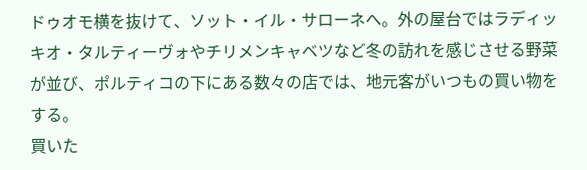ドゥオモ横を抜けて、ソット・イル・サローネへ。外の屋台ではラディッキオ・タルティーヴォやチリメンキャベツなど冬の訪れを感じさせる野菜が並び、ポルティコの下にある数々の店では、地元客がいつもの買い物をする。
買いた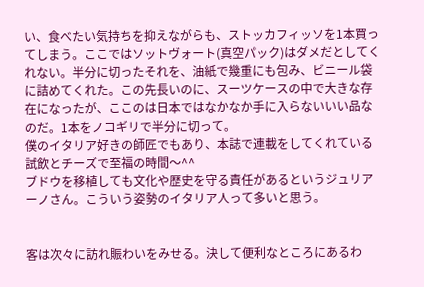い、食べたい気持ちを抑えながらも、ストッカフィッソを1本買ってしまう。ここではソットヴォート(真空パック)はダメだとしてくれない。半分に切ったそれを、油紙で幾重にも包み、ビニール袋に詰めてくれた。この先長いのに、スーツケースの中で大きな存在になったが、ここのは日本ではなかなか手に入らないいい品なのだ。1本をノコギリで半分に切って。
僕のイタリア好きの師匠でもあり、本誌で連載をしてくれている
試飲とチーズで至福の時間〜^^
ブドウを移植しても文化や歴史を守る責任があるというジュリアーノさん。こういう姿勢のイタリア人って多いと思う。


客は次々に訪れ賑わいをみせる。決して便利なところにあるわ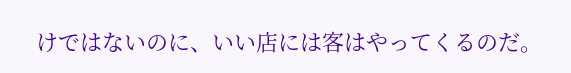けではないのに、いい店には客はやってくるのだ。